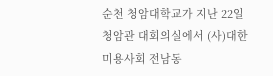순천 청암대학교가 지난 22일 청암관 대회의실에서 (사)대한미용사회 전남동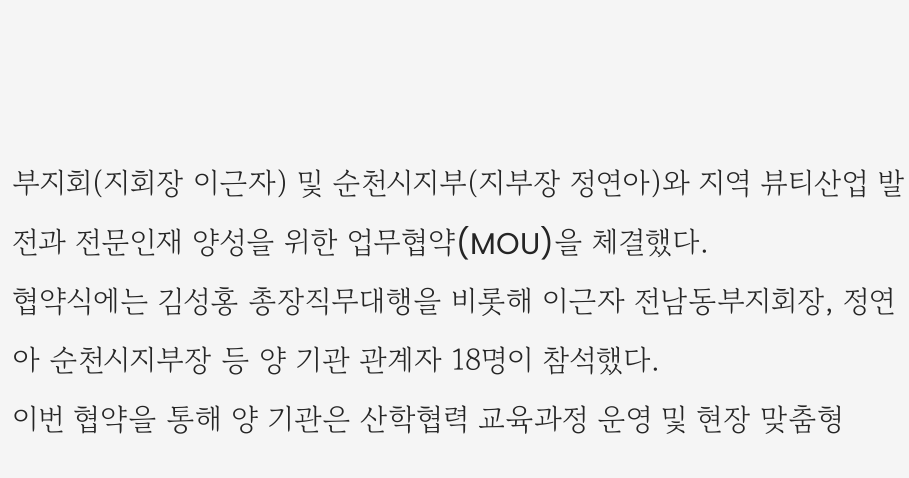부지회(지회장 이근자) 및 순천시지부(지부장 정연아)와 지역 뷰티산업 발전과 전문인재 양성을 위한 업무협약(MOU)을 체결했다.
협약식에는 김성홍 총장직무대행을 비롯해 이근자 전남동부지회장, 정연아 순천시지부장 등 양 기관 관계자 18명이 참석했다.
이번 협약을 통해 양 기관은 산학협력 교육과정 운영 및 현장 맞춤형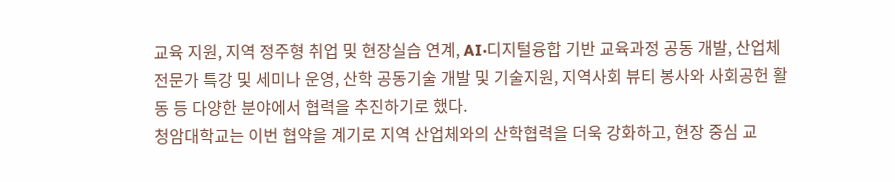교육 지원, 지역 정주형 취업 및 현장실습 연계, AI·디지털융합 기반 교육과정 공동 개발, 산업체 전문가 특강 및 세미나 운영, 산학 공동기술 개발 및 기술지원, 지역사회 뷰티 봉사와 사회공헌 활동 등 다양한 분야에서 협력을 추진하기로 했다.
청암대학교는 이번 협약을 계기로 지역 산업체와의 산학협력을 더욱 강화하고, 현장 중심 교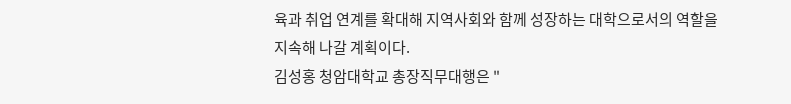육과 취업 연계를 확대해 지역사회와 함께 성장하는 대학으로서의 역할을 지속해 나갈 계획이다.
김성홍 청암대학교 총장직무대행은 "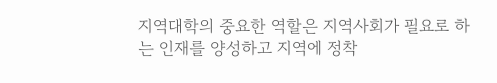지역대학의 중요한 역할은 지역사회가 필요로 하는 인재를 양성하고 지역에 정착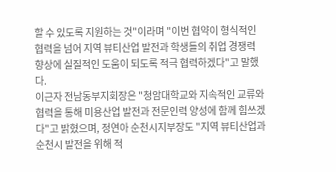할 수 있도록 지원하는 것"이라며 "이번 협약이 형식적인 협력을 넘어 지역 뷰티산업 발전과 학생들의 취업 경쟁력 향상에 실질적인 도움이 되도록 적극 협력하겠다"고 말했다.
이근자 전남동부지회장은 "청암대학교와 지속적인 교류와 협력을 통해 미용산업 발전과 전문인력 양성에 함께 힘쓰겠다"고 밝혔으며, 정연아 순천시지부장도 "지역 뷰티산업과 순천시 발전을 위해 적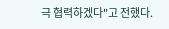극 협력하겠다"고 전했다.